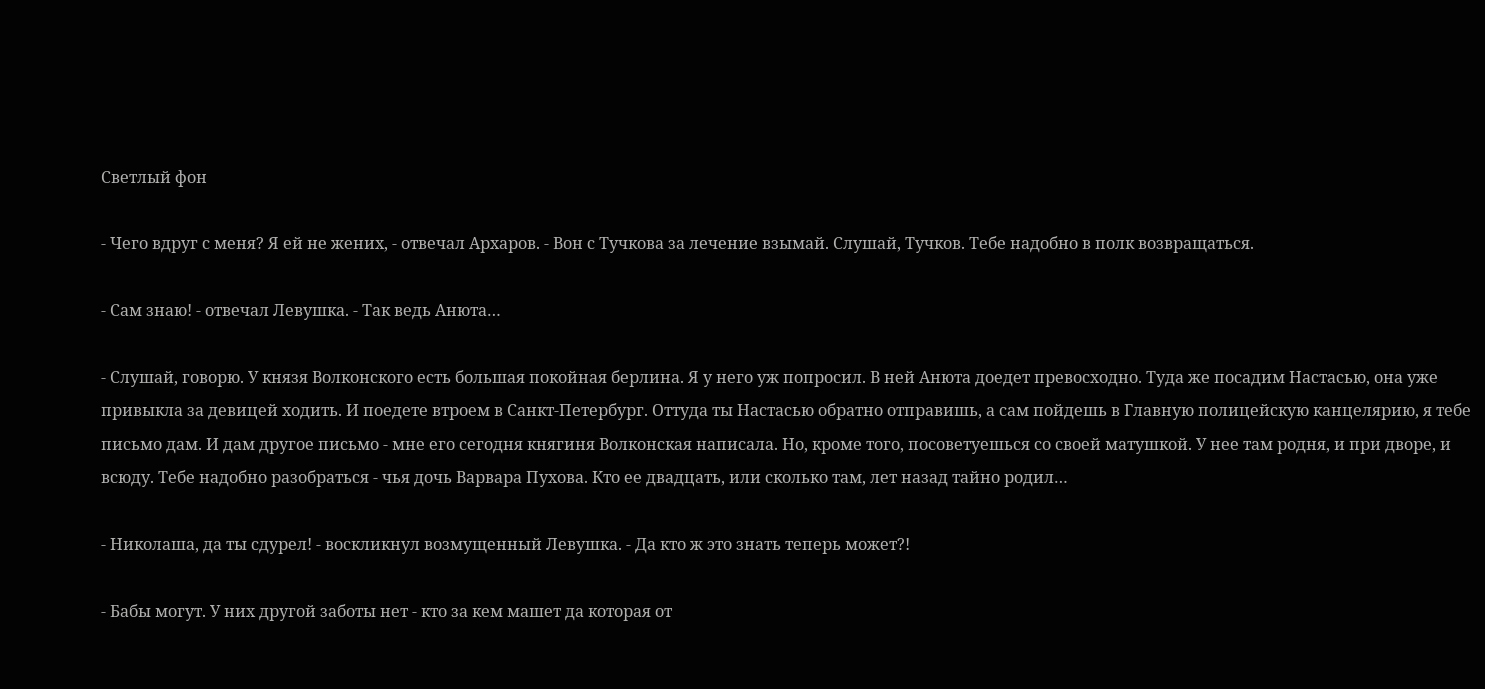Светлый фон

- Чего вдруг с меня? Я ей не жених, - отвечал Архаров. - Вон с Тучкова за лечение взымай. Слушай, Тучков. Тебе надобно в полк возвращаться.

- Сам знаю! - отвечал Левушка. - Так ведь Анюта…

- Слушай, говорю. У князя Волконского есть большая покойная берлина. Я у него уж попросил. В ней Анюта доедет превосходно. Туда же посадим Настасью, она уже привыкла за девицей ходить. И поедете втроем в Санкт-Петербург. Оттуда ты Настасью обратно отправишь, а сам пойдешь в Главную полицейскую канцелярию, я тебе письмо дам. И дам другое письмо - мне его сегодня княгиня Волконская написала. Но, кроме того, посоветуешься со своей матушкой. У нее там родня, и при дворе, и всюду. Тебе надобно разобраться - чья дочь Варвара Пухова. Кто ее двадцать, или сколько там, лет назад тайно родил…

- Николаша, да ты сдурел! - воскликнул возмущенный Левушка. - Да кто ж это знать теперь может?!

- Бабы могут. У них другой заботы нет - кто за кем машет да которая от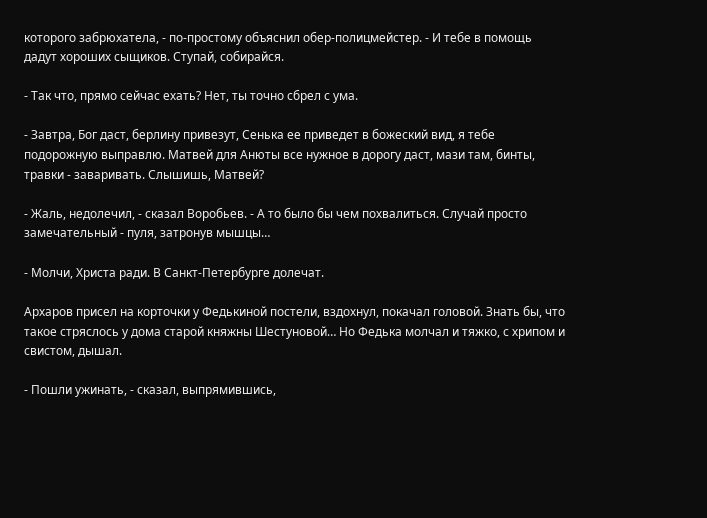которого забрюхатела, - по-простому объяснил обер-полицмейстер. - И тебе в помощь дадут хороших сыщиков. Ступай, собирайся.

- Так что, прямо сейчас ехать? Нет, ты точно сбрел с ума.

- Завтра, Бог даст, берлину привезут, Сенька ее приведет в божеский вид, я тебе подорожную выправлю. Матвей для Анюты все нужное в дорогу даст, мази там, бинты, травки - заваривать. Слышишь, Матвей?

- Жаль, недолечил, - сказал Воробьев. - А то было бы чем похвалиться. Случай просто замечательный - пуля, затронув мышцы…

- Молчи, Христа ради. В Санкт-Петербурге долечат.

Архаров присел на корточки у Федькиной постели, вздохнул, покачал головой. Знать бы, что такое стряслось у дома старой княжны Шестуновой… Но Федька молчал и тяжко, с хрипом и свистом, дышал.

- Пошли ужинать, - сказал, выпрямившись,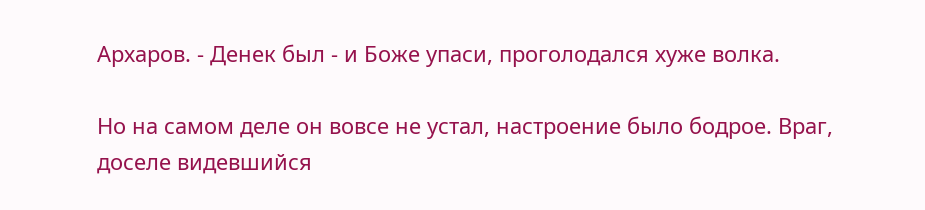Архаров. - Денек был - и Боже упаси, проголодался хуже волка.

Но на самом деле он вовсе не устал, настроение было бодрое. Враг, доселе видевшийся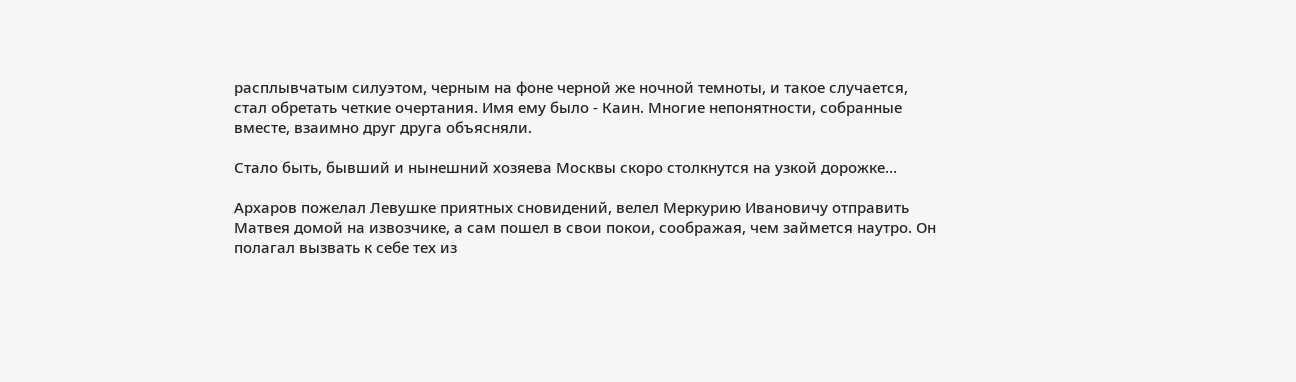расплывчатым силуэтом, черным на фоне черной же ночной темноты, и такое случается, стал обретать четкие очертания. Имя ему было - Каин. Многие непонятности, собранные вместе, взаимно друг друга объясняли.

Стало быть, бывший и нынешний хозяева Москвы скоро столкнутся на узкой дорожке…

Архаров пожелал Левушке приятных сновидений, велел Меркурию Ивановичу отправить Матвея домой на извозчике, а сам пошел в свои покои, соображая, чем займется наутро. Он полагал вызвать к себе тех из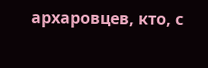архаровцев, кто, с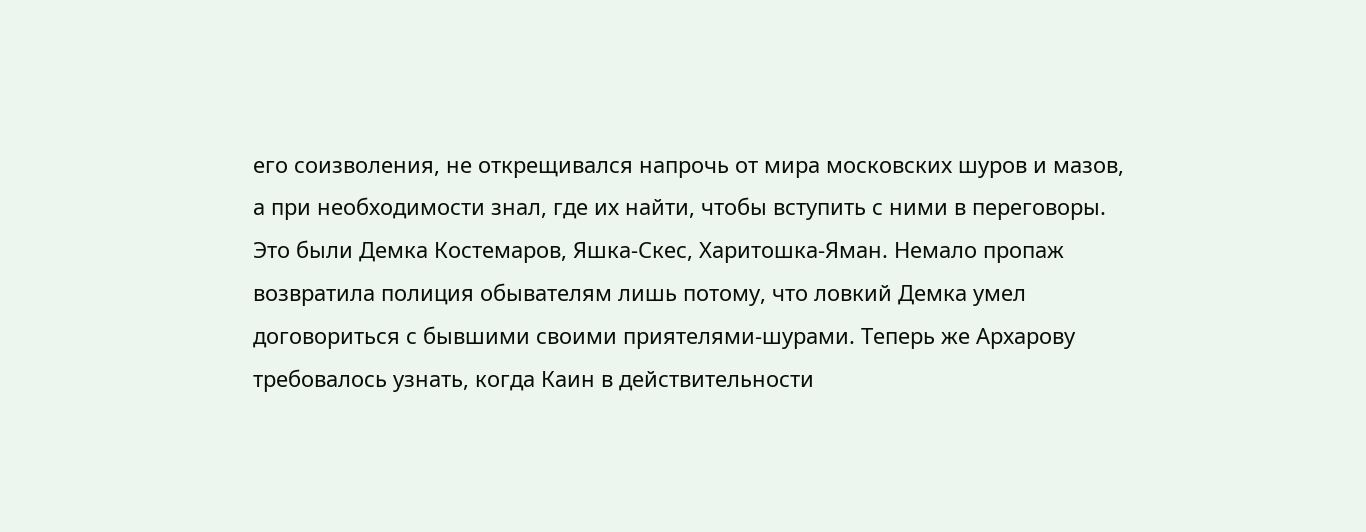его соизволения, не открещивался напрочь от мира московских шуров и мазов, а при необходимости знал, где их найти, чтобы вступить с ними в переговоры. Это были Демка Костемаров, Яшка-Скес, Харитошка-Яман. Немало пропаж возвратила полиция обывателям лишь потому, что ловкий Демка умел договориться с бывшими своими приятелями-шурами. Теперь же Архарову требовалось узнать, когда Каин в действительности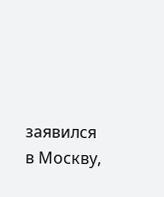заявился в Москву,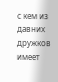с кем из давних дружков имеет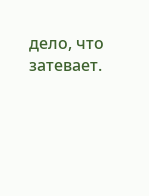дело, что затевает.